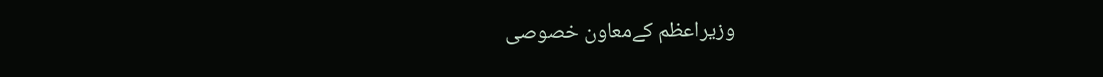وزیراعظم کےمعاون خصوصی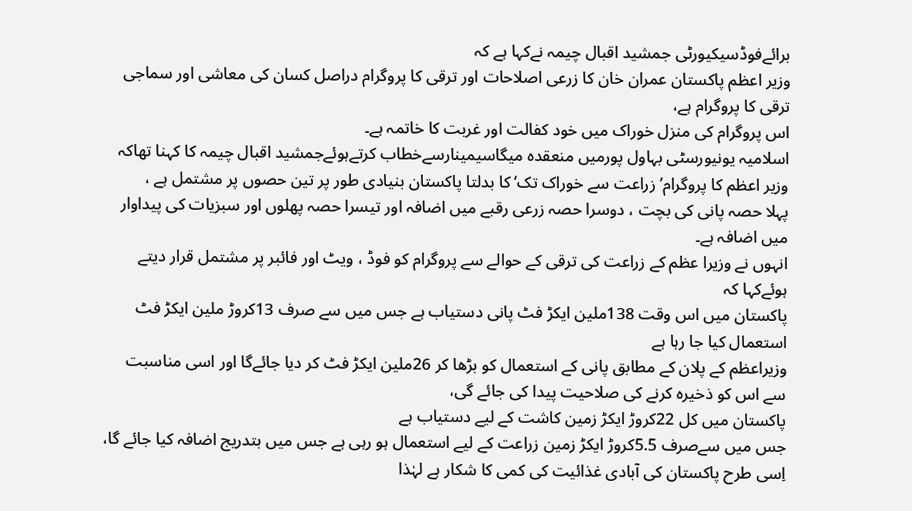برائےفوڈسیکیورٹی جمشید اقبال چیمہ نےکہا ہے کہ
وزیر اعظم پاکستان عمران خان کا زرعی اصلاحات اور ترقی کا پروگرام دراصل کسان کی معاشی اور سماجی ترقی کا پروگرام ہے،
اس پروگرام کی منزل خوراک میں خود کفالت اور غربت کا خاتمہ ہے۔
اسلامیہ یونیورسٹی بہاول پورمیں منعقدہ میگاسیمینارسےخطاب کرتےہوئےجمشید اقبال چیمہ کا کہنا تھاکہ
وزیر اعظم کا پروگرام’ زراعت سے خوراک تک‘ کا بدلتا پاکستان بنیادی طور پر تین حصوں پر مشتمل ہے ،
پہلا حصہ پانی کی بچت ، دوسرا حصہ زرعی رقبے میں اضافہ اور تیسرا حصہ پھلوں اور سبزیات کی پیداوار میں اضافہ ہے۔
انہوں نے وزیرا عظم کے زراعت کی ترقی کے حوالے سے پروگرام کو فوڈ ، ویٹ اور فائبر پر مشتمل قرار دیتے ہوئےکہا کہ
پاکستان میں اس وقت 138ملین ایکڑ فٹ پانی دستیاب ہے جس میں سے صرف 13کروڑ ملین ایکڑ فٹ استعمال کیا جا رہا ہے
وزیراعظم کے پلان کے مطابق پانی کے استعمال کو بڑھا کر 26ملین ایکڑ فٹ کر دیا جائےگا اور اسی مناسبت سے اس کو ذخیرہ کرنے کی صلاحیت پیدا کی جائے گی،
پاکستان میں کل 22کروڑ ایکڑ زمین کاشت کے لیے دستیاب ہے
جس میں سےصرف 5.5کروڑ ایکڑ زمین زراعت کے لیے استعمال ہو رہی ہے جس میں بتدریج اضافہ کیا جائے گا،
اِسی طرح پاکستان کی آبادی غذائیت کی کمی کا شکار ہے لہٰذا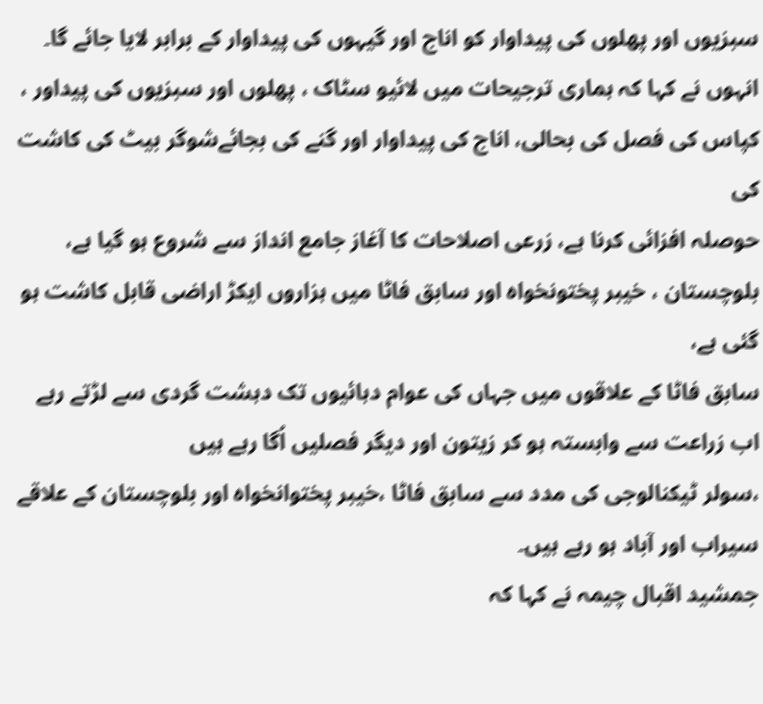سبزیوں اور پھلوں کی پیداوار کو اناج اور گیہوں کی پیداوار کے برابر لایا جائے گا۔
انہوں نے کہا کہ ہماری ترجیحات میں لائیو سٹاک ، پھلوں اور سبزیوں کی پیداور ، کپاس کی فصل کی بحالی، اناج کی پیداوار اور گنے کی بجائےشوگر بیٹ کی کاشت کی
حوصلہ افزائی کرنا ہے، زرعی اصلاحات کا آغاز جامع انداز سے شروع ہو گیا ہے، بلوچستان ، خیبر پختونخواہ اور سابق فاٹا میں ہزاروں ایکڑ اراضی قابل کاشت ہو گئی ہے،
سابق فاٹا کے علاقوں میں جہاں کی عوام دہائیوں تک دہشت گردی سے لڑتے رہے اب زراعت سے وابستہ ہو کر زیتون اور دیگر فصلیں اُگا رہے ہیں
،سولر ٹیکنالوجی کی مدد سے سابق فاٹا ،خیبر پختوانخواہ اور بلوچستان کے علاقے سیراب اور آباد ہو رہے ہیں۔
جمشید اقبال چیمہ نے کہا کہ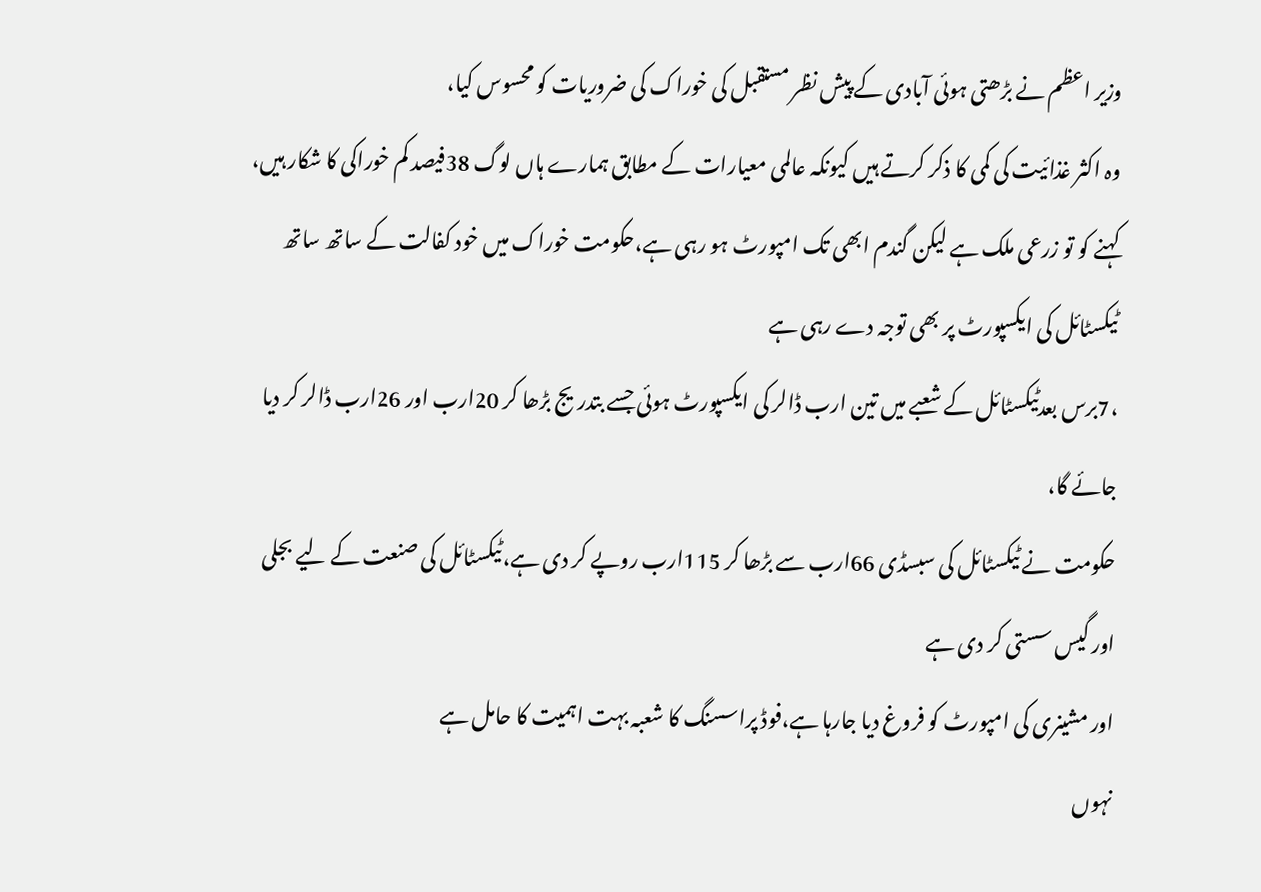وزیر اعظم نے بڑھتی ہوئی آبادی کے پیش نظر مستقبل کی خوراک کی ضروریات کو محسوس کیا،
وہ اکثر غذائیت کی کمی کا ذکر کرتے ہیں کیونکہ عالمی معیارات کے مطابق ہمارے ہاں لوگ 38فیصد کم خوراکی کا شکار ہیں،
کہنے کو تو زرعی ملک ہے لیکن گندم ابھی تک امپورٹ ہو رہی ہے،حکومت خوراک میں خود کفالت کے ساتھ ساتھ ٹیکسٹائل کی ایکسپورٹ پر بھی توجہ دے رہی ہے
،7برس بعدٹیکسٹائل کے شعبے میں تین ارب ڈالر کی ایکسپورٹ ہوئی جسے بتدریج بڑھا کر 20ارب اور 26ارب ڈالر کر دیا جائے گا،
حکومت نے ٹیکسٹائل کی سبسڈی 66ارب سے بڑھا کر 115ارب روپے کر دی ہے،ٹیکسٹائل کی صنعت کے لیے بجلی اور گیس سستی کر دی ہے
اور مشینری کی امپورٹ کو فروغ دیا جارہا ہے،فوڈ پراسسنگ کا شعبہ بہت اہمیت کا حامل ہے
نہوں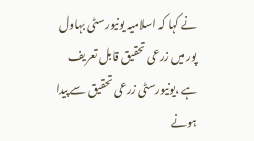نے کہا کہ اسلامیہ یونیورسٹی بہاول پور میں زرعی تحقیق قابل تعریف ہے ،یونیورسٹی زرعی تحقیق سے پیدا ہونے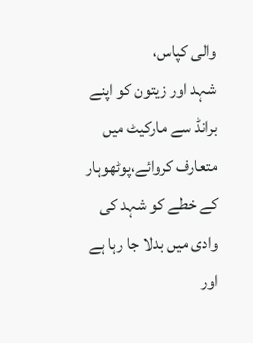والی کپاس،
شہد اور زیتون کو اپنے برانڈ سے مارکیٹ میں متعارف کروائے،پوٹھوہار کے خطے کو شہد کی وادی میں بدلا جا رہا ہے
اور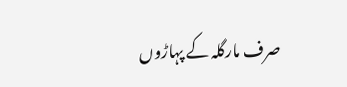صرف مارگلہ کے پہاڑوں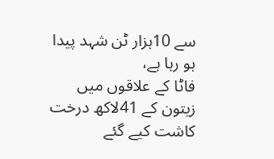سے 10ہزار ٹن شہد پیدا ہو رہا ہے،
فاٹا کے علاقوں میں زیتون کے 41لاکھ درخت کاشت کیے گئے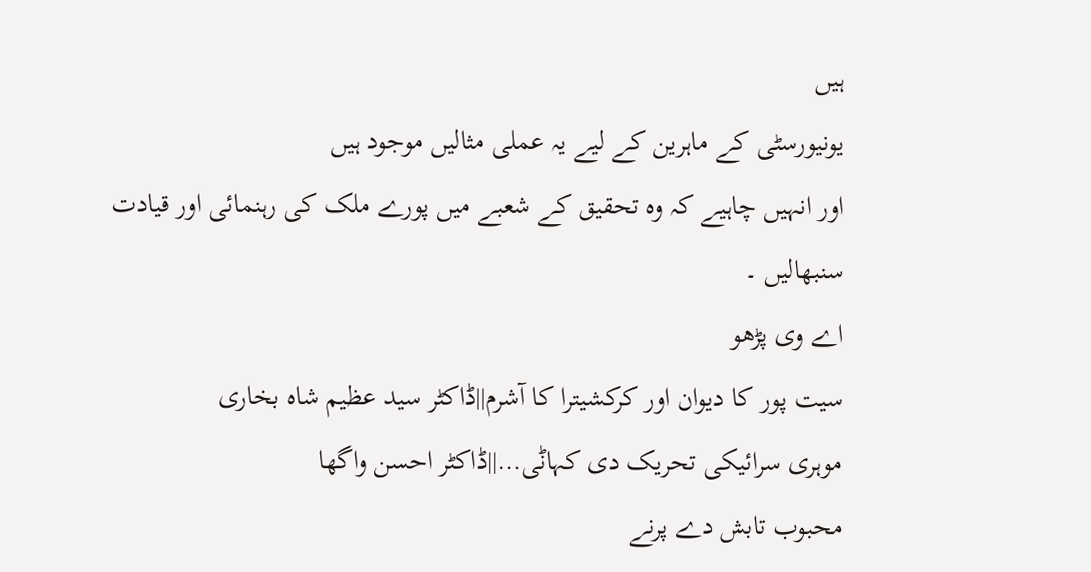ہیں
یونیورسٹی کے ماہرین کے لیے یہ عملی مثالیں موجود ہیں
اور انہیں چاہیے کہ وہ تحقیق کے شعبے میں پورے ملک کی رہنمائی اور قیادت سنبھالیں ۔
اے وی پڑھو
سیت پور کا دیوان اور کرکشیترا کا آشرم||ڈاکٹر سید عظیم شاہ بخاری
موہری سرائیکی تحریک دی کہاݨی…||ڈاکٹر احسن واگھا
محبوب تابش دے پرنے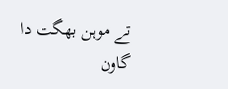تے موہن بھگت دا گاون